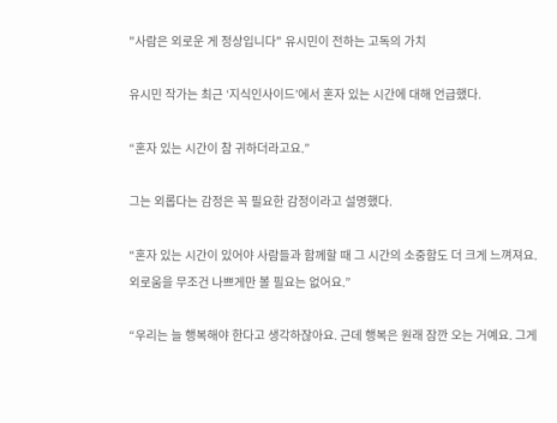"사람은 외로운 게 정상입니다" 유시민이 전하는 고독의 가치

유시민 작가는 최근 ‘지식인사이드’에서 혼자 있는 시간에 대해 언급했다.

“혼자 있는 시간이 참 귀하더라고요.”

그는 외롭다는 감정은 꼭 필요한 감정이라고 설명했다.

“혼자 있는 시간이 있어야 사람들과 함께할 때 그 시간의 소중함도 더 크게 느껴져요. 외로움을 무조건 나쁘게만 볼 필요는 없어요.”

“우리는 늘 행복해야 한다고 생각하잖아요. 근데 행복은 원래 잠깐 오는 거예요. 그게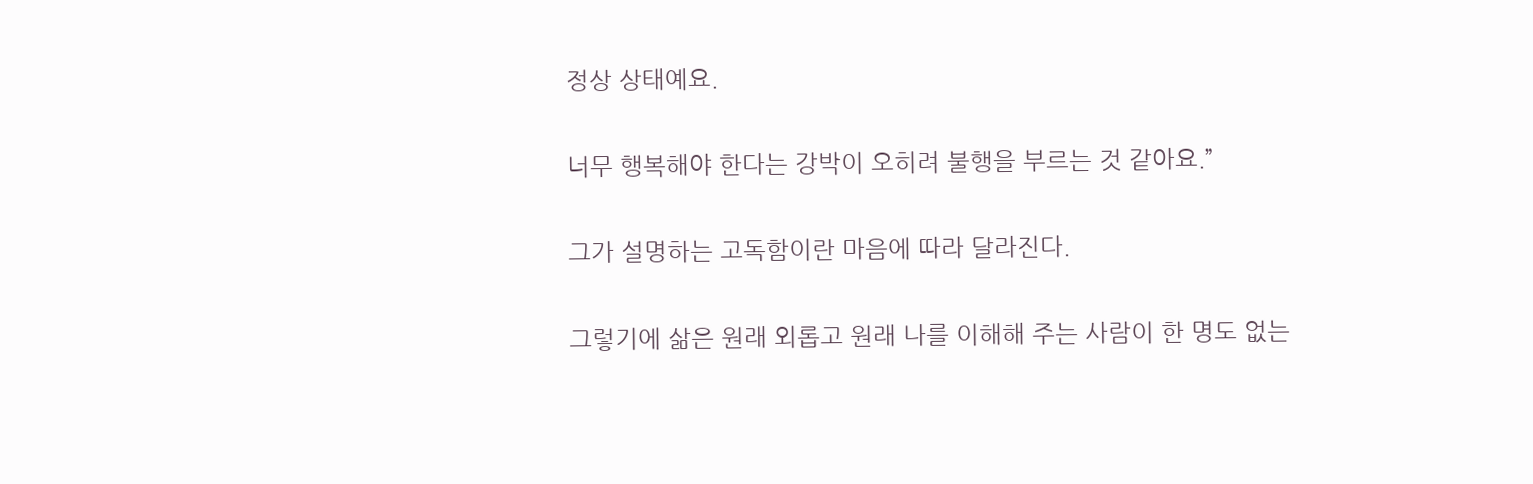정상 상태예요.

너무 행복해야 한다는 강박이 오히려 불행을 부르는 것 같아요.”

그가 설명하는 고독함이란 마음에 따라 달라진다.

그렇기에 삶은 원래 외롭고 원래 나를 이해해 주는 사람이 한 명도 없는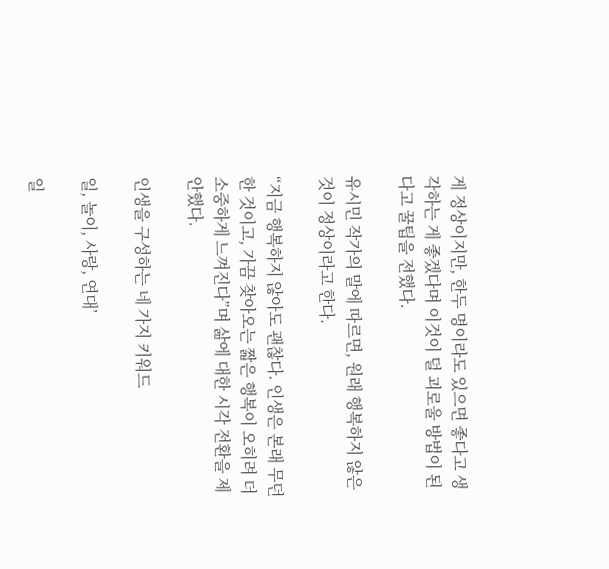게 정상이지만, 한두 명이라도 있으면 좋다고 생각하는 게 좋겠다며 이것이 덜 괴로울 방법이 된다고 꿀팁을 전했다.

유시민 작가의 말에 따르면, 원래 행복하지 않은 것이 정상이라고 한다.

“지금 행복하지 않아도 괜찮다. 인생은 본래 무던한 것이고, 가끔 찾아오는 짧은 행복이 오히려 더 소중하게 느껴진다”며 삶에 대한 시각 전환을 제안했다.

인생을 구성하는 네 가지 키워드

일, 놀이, 사랑, 연대’

일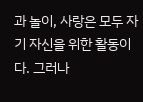과 놀이, 사랑은 모두 자기 자신을 위한 활동이다. 그러나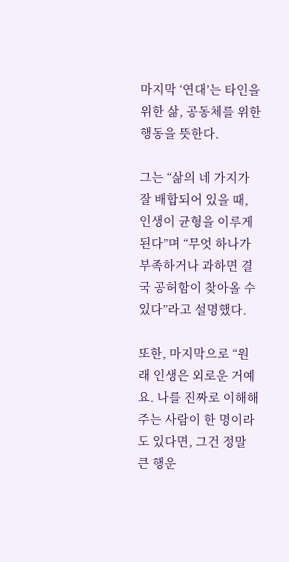마지막 ‘연대’는 타인을 위한 삶, 공동체를 위한 행동을 뜻한다.

그는 “삶의 네 가지가 잘 배합되어 있을 때, 인생이 균형을 이루게 된다”며 “무엇 하나가 부족하거나 과하면 결국 공허함이 찾아올 수 있다”라고 설명했다.

또한, 마지막으로 “원래 인생은 외로운 거예요. 나를 진짜로 이해해 주는 사람이 한 명이라도 있다면, 그건 정말 큰 행운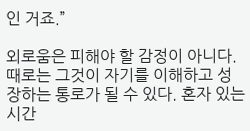인 거죠.”

외로움은 피해야 할 감정이 아니다. 때로는 그것이 자기를 이해하고 성장하는 통로가 될 수 있다. 혼자 있는 시간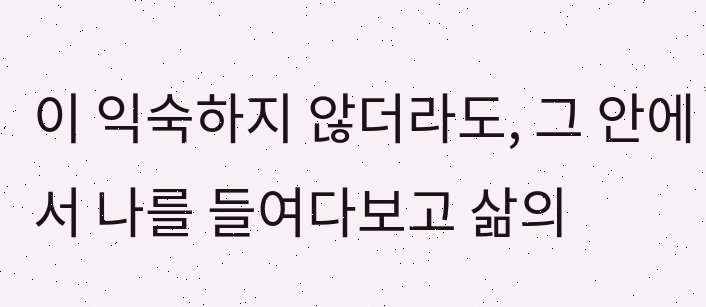이 익숙하지 않더라도, 그 안에서 나를 들여다보고 삶의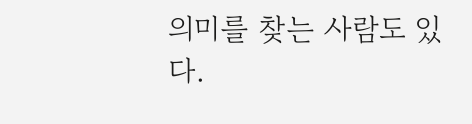의미를 찾는 사람도 있다.